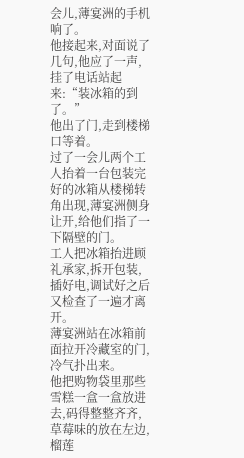会儿,薄宴洲的手机响了。
他接起来,对面说了几句,他应了一声,挂了电话站起来:“装冰箱的到了。”
他出了门,走到楼梯口等着。
过了一会儿两个工人抬着一台包装完好的冰箱从楼梯转角出现,薄宴洲侧身让开,给他们指了一下隔壁的门。
工人把冰箱抬进顾礼承家,拆开包装,插好电,调试好之后又检查了一遍才离开。
薄宴洲站在冰箱前面拉开冷藏室的门,冷气扑出来。
他把购物袋里那些雪糕一盒一盒放进去,码得整整齐齐,草莓味的放在左边,榴莲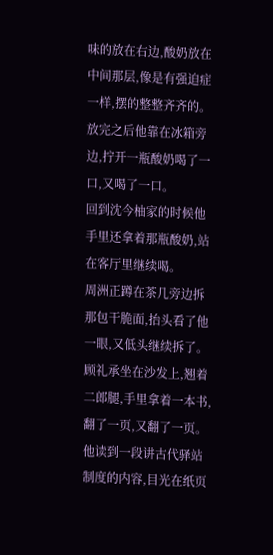味的放在右边,酸奶放在中间那层,像是有强迫症一样,摆的整整齐齐的。
放完之后他靠在冰箱旁边,拧开一瓶酸奶喝了一口,又喝了一口。
回到沈今柚家的时候他手里还拿着那瓶酸奶,站在客厅里继续喝。
周洲正蹲在茶几旁边拆那包干脆面,抬头看了他一眼,又低头继续拆了。
顾礼承坐在沙发上,翘着二郎腿,手里拿着一本书,翻了一页,又翻了一页。
他读到一段讲古代驿站制度的内容,目光在纸页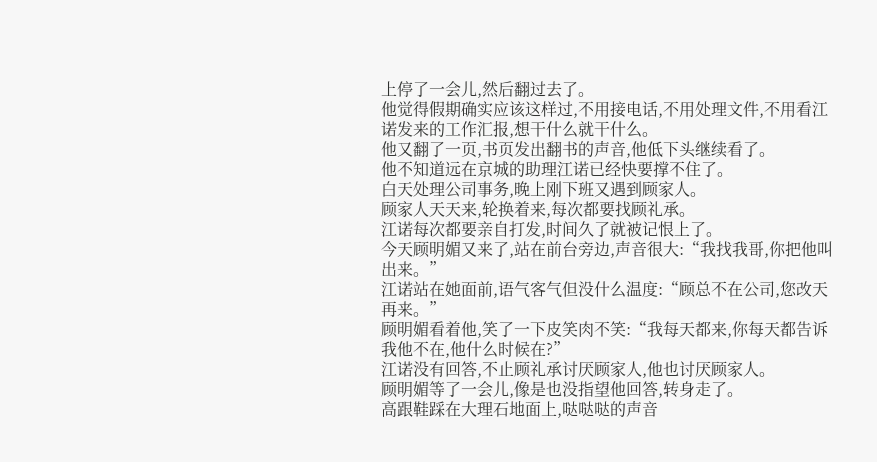上停了一会儿,然后翻过去了。
他觉得假期确实应该这样过,不用接电话,不用处理文件,不用看江诺发来的工作汇报,想干什么就干什么。
他又翻了一页,书页发出翻书的声音,他低下头继续看了。
他不知道远在京城的助理江诺已经快要撑不住了。
白天处理公司事务,晚上刚下班又遇到顾家人。
顾家人天天来,轮换着来,每次都要找顾礼承。
江诺每次都要亲自打发,时间久了就被记恨上了。
今天顾明媚又来了,站在前台旁边,声音很大:“我找我哥,你把他叫出来。”
江诺站在她面前,语气客气但没什么温度:“顾总不在公司,您改天再来。”
顾明媚看着他,笑了一下皮笑肉不笑:“我每天都来,你每天都告诉我他不在,他什么时候在?”
江诺没有回答,不止顾礼承讨厌顾家人,他也讨厌顾家人。
顾明媚等了一会儿,像是也没指望他回答,转身走了。
高跟鞋踩在大理石地面上,哒哒哒的声音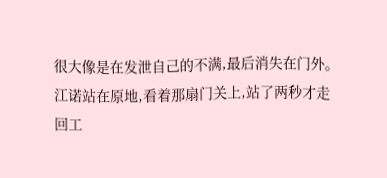很大像是在发泄自己的不满,最后消失在门外。
江诺站在原地,看着那扇门关上,站了两秒才走回工